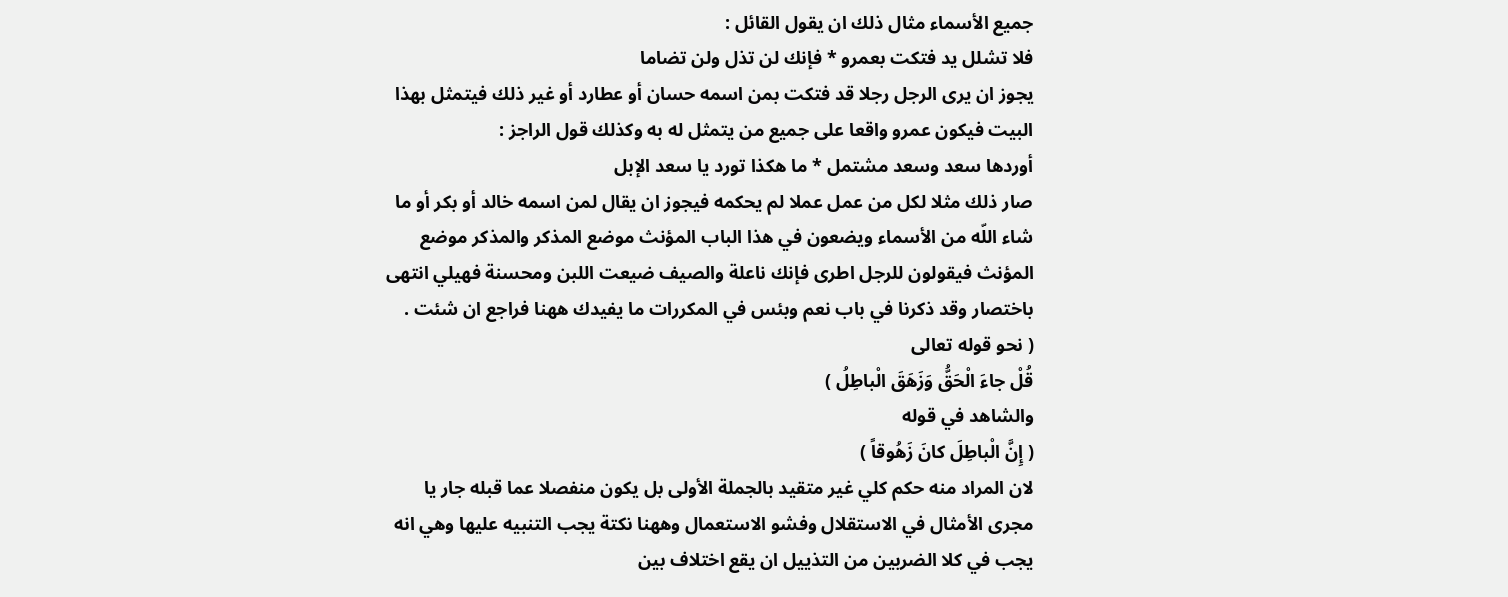جميع الأسماء مثال ذلك ان يقول القائل :
فلا تشلل يد فتكت بعمرو * فإنك لن تذل ولن تضاما
يجوز ان يرى الرجل رجلا قد فتكت بمن اسمه حسان أو عطارد أو غير ذلك فيتمثل بهذا البيت فيكون عمرو واقعا على جميع من يتمثل له به وكذلك قول الراجز :
أوردها سعد وسعد مشتمل * ما هكذا تورد يا سعد الإبل
صار ذلك مثلا لكل من عمل عملا لم يحكمه فيجوز ان يقال لمن اسمه خالد أو بكر أو ما شاء اللّه من الأسماء ويضعون في هذا الباب المؤنث موضع المذكر والمذكر موضع المؤنث فيقولون للرجل اطرى فإنك ناعلة والصيف ضيعت اللبن ومحسنة فهيلي انتهى باختصار وقد ذكرنا في باب نعم وبئس في المكررات ما يفيدك ههنا فراجع ان شئت .
( نحو قوله تعالى
قُلْ جاءَ الْحَقُّ وَزَهَقَ الْباطِلُ )
والشاهد في قوله
( إِنَّ الْباطِلَ كانَ زَهُوقاً )
لان المراد منه حكم كلي غير متقيد بالجملة الأولى بل يكون منفصلا عما قبله جار يا مجرى الأمثال في الاستقلال وفشو الاستعمال وههنا نكتة يجب التنبيه عليها وهي انه يجب في كلا الضربين من التذييل ان يقع اختلاف بين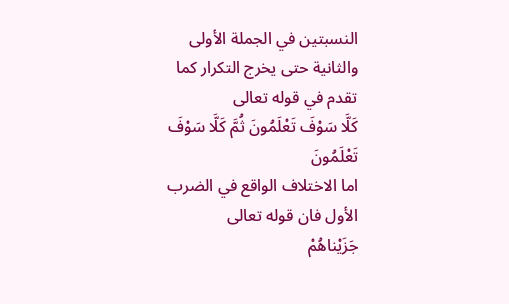النسبتين في الجملة الأولى والثانية حتى يخرج التكرار كما تقدم في قوله تعالى
كَلَّا سَوْفَ تَعْلَمُونَ ثُمَّ كَلَّا سَوْفَ تَعْلَمُونَ
اما الاختلاف الواقع في الضرب الأول فان قوله تعالى
جَزَيْناهُمْ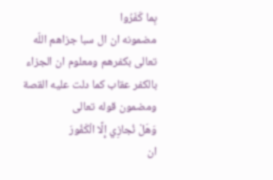بِما كَفَرُوا
مضمونه ان ال سبا جزاهم اللّه تعالى بكفرهم ومعلوم ان الجزاء بالكفر عقاب كما دلت عليه القصة ومضمون قوله تعالى
وَهَلْ نُجازِي إِلَّا الْكَفُورَ
ان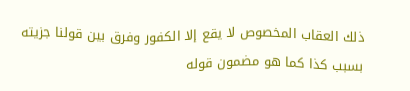ذلك العقاب المخصوص لا يقع إلا الكفور وفرق بين قولنا جزيته بسبب كذا كما هو مضمون قوله